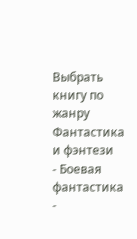Выбрать книгу по жанру
Фантастика и фэнтези
- Боевая фантастика
-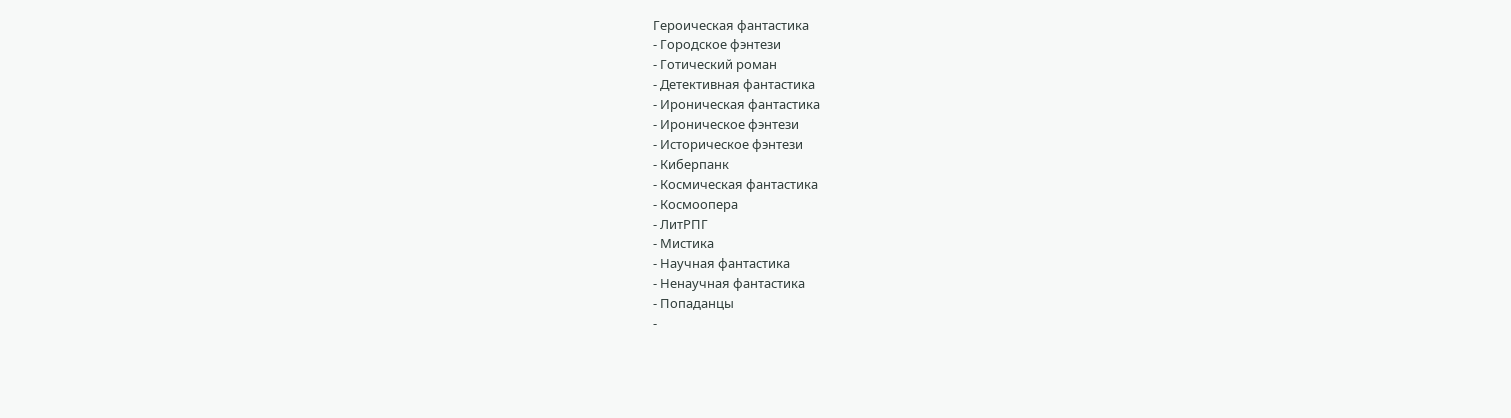Героическая фантастика
- Городское фэнтези
- Готический роман
- Детективная фантастика
- Ироническая фантастика
- Ироническое фэнтези
- Историческое фэнтези
- Киберпанк
- Космическая фантастика
- Космоопера
- ЛитРПГ
- Мистика
- Научная фантастика
- Ненаучная фантастика
- Попаданцы
-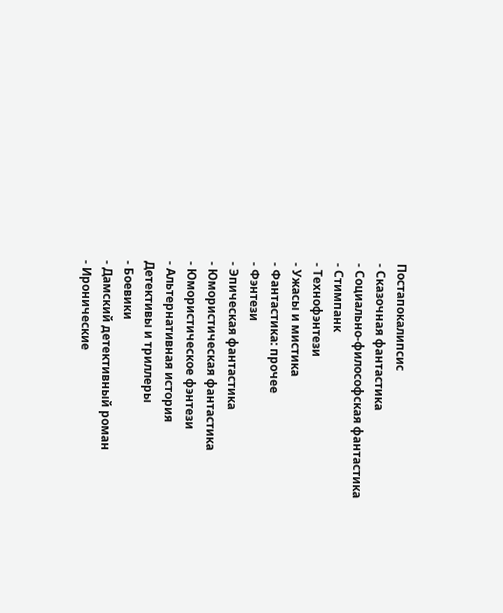Постапокалипсис
- Сказочная фантастика
- Социально-философская фантастика
- Стимпанк
- Технофэнтези
- Ужасы и мистика
- Фантастика: прочее
- Фэнтези
- Эпическая фантастика
- Юмористическая фантастика
- Юмористическое фэнтези
- Альтернативная история
Детективы и триллеры
- Боевики
- Дамский детективный роман
- Иронические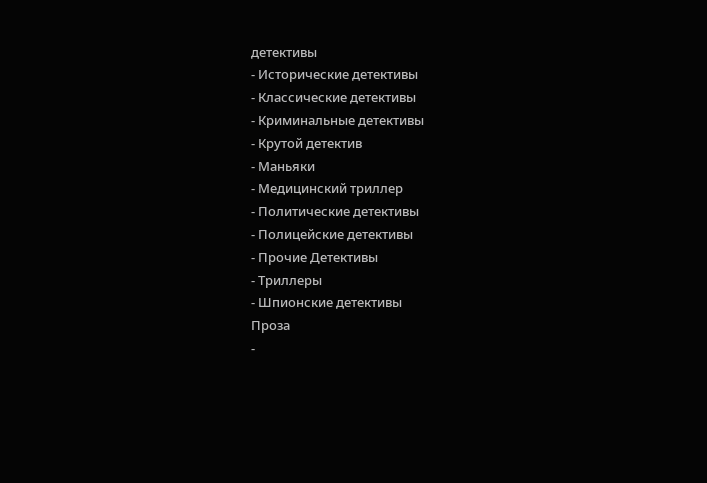детективы
- Исторические детективы
- Классические детективы
- Криминальные детективы
- Крутой детектив
- Маньяки
- Медицинский триллер
- Политические детективы
- Полицейские детективы
- Прочие Детективы
- Триллеры
- Шпионские детективы
Проза
-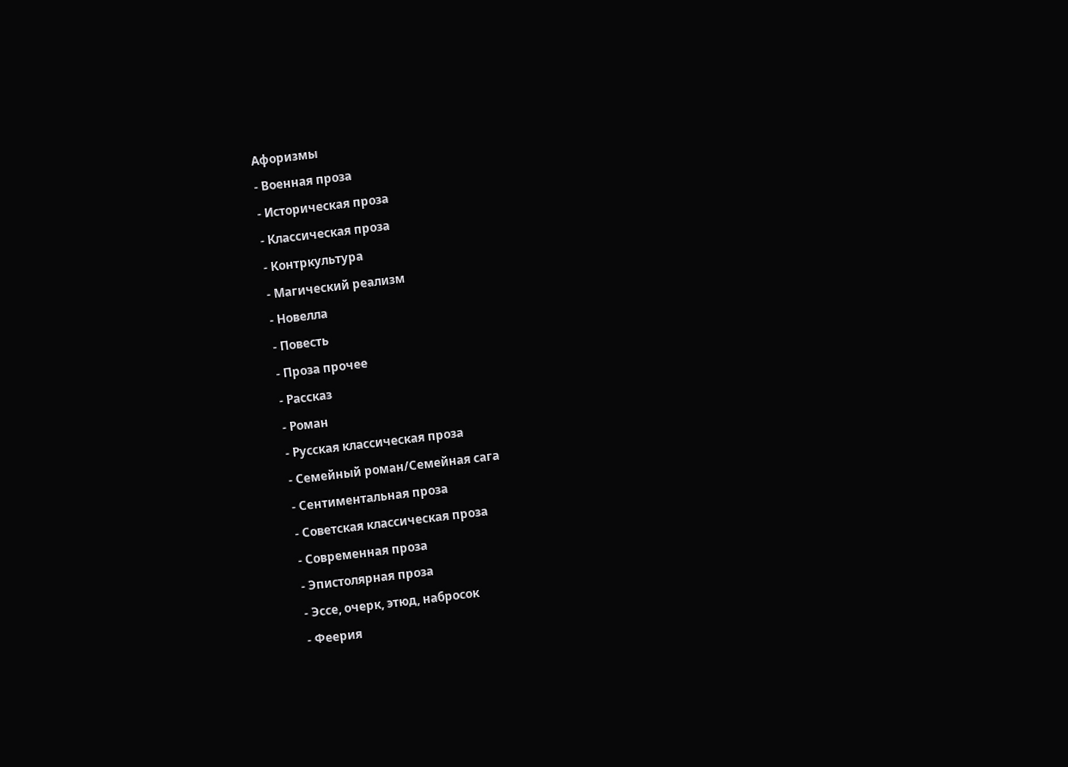Афоризмы
- Военная проза
- Историческая проза
- Классическая проза
- Контркультура
- Магический реализм
- Новелла
- Повесть
- Проза прочее
- Рассказ
- Роман
- Русская классическая проза
- Семейный роман/Семейная сага
- Сентиментальная проза
- Советская классическая проза
- Современная проза
- Эпистолярная проза
- Эссе, очерк, этюд, набросок
- Феерия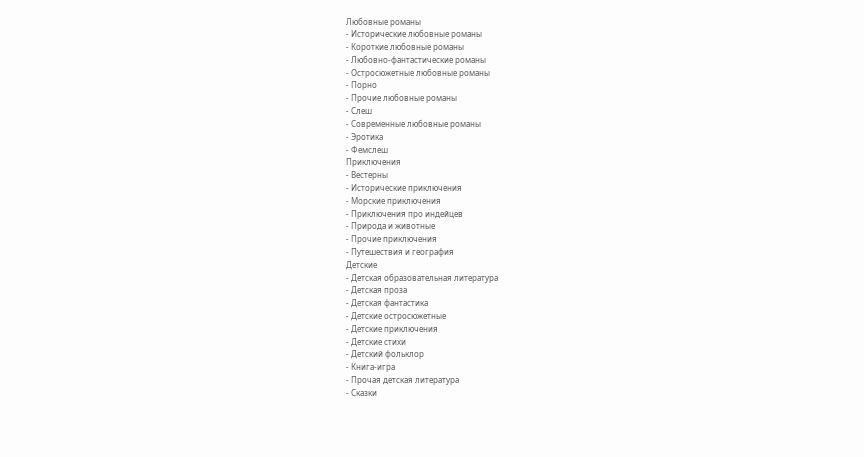Любовные романы
- Исторические любовные романы
- Короткие любовные романы
- Любовно-фантастические романы
- Остросюжетные любовные романы
- Порно
- Прочие любовные романы
- Слеш
- Современные любовные романы
- Эротика
- Фемслеш
Приключения
- Вестерны
- Исторические приключения
- Морские приключения
- Приключения про индейцев
- Природа и животные
- Прочие приключения
- Путешествия и география
Детские
- Детская образовательная литература
- Детская проза
- Детская фантастика
- Детские остросюжетные
- Детские приключения
- Детские стихи
- Детский фольклор
- Книга-игра
- Прочая детская литература
- Сказки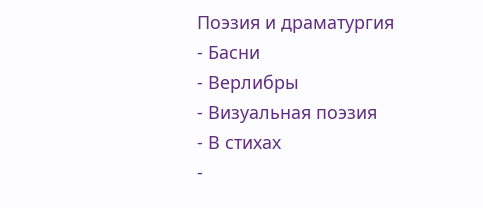Поэзия и драматургия
- Басни
- Верлибры
- Визуальная поэзия
- В стихах
-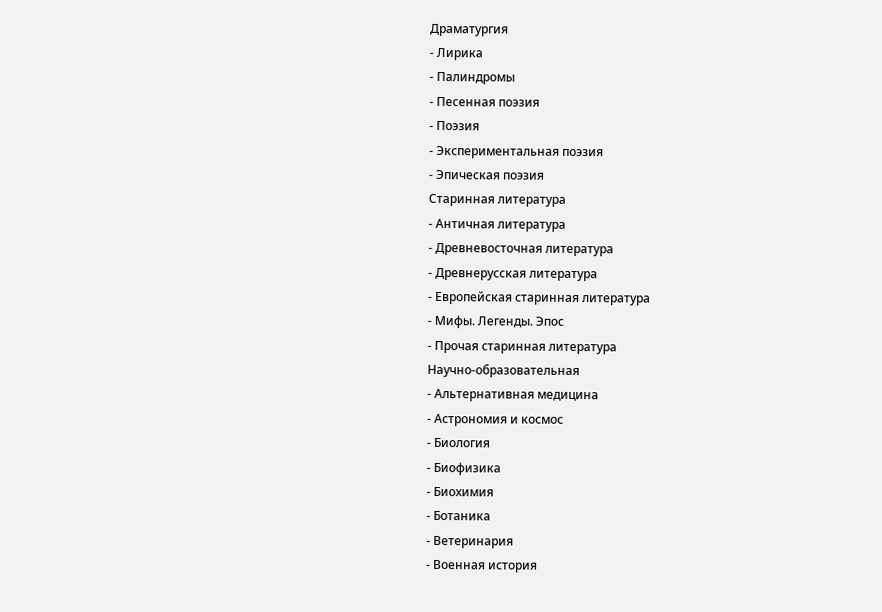Драматургия
- Лирика
- Палиндромы
- Песенная поэзия
- Поэзия
- Экспериментальная поэзия
- Эпическая поэзия
Старинная литература
- Античная литература
- Древневосточная литература
- Древнерусская литература
- Европейская старинная литература
- Мифы. Легенды. Эпос
- Прочая старинная литература
Научно-образовательная
- Альтернативная медицина
- Астрономия и космос
- Биология
- Биофизика
- Биохимия
- Ботаника
- Ветеринария
- Военная история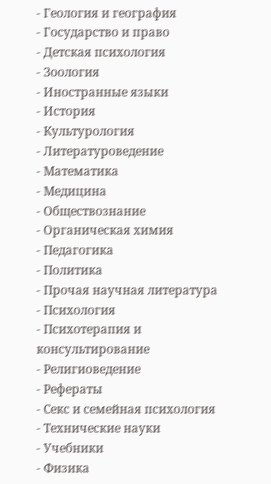- Геология и география
- Государство и право
- Детская психология
- Зоология
- Иностранные языки
- История
- Культурология
- Литературоведение
- Математика
- Медицина
- Обществознание
- Органическая химия
- Педагогика
- Политика
- Прочая научная литература
- Психология
- Психотерапия и консультирование
- Религиоведение
- Рефераты
- Секс и семейная психология
- Технические науки
- Учебники
- Физика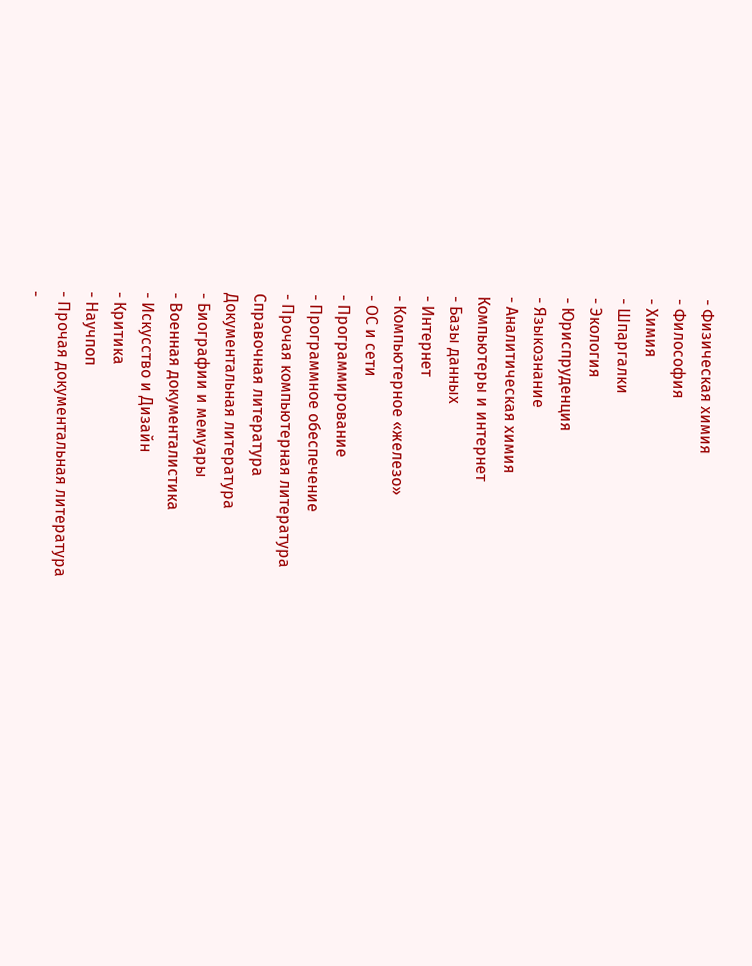- Физическая химия
- Философия
- Химия
- Шпаргалки
- Экология
- Юриспруденция
- Языкознание
- Аналитическая химия
Компьютеры и интернет
- Базы данных
- Интернет
- Компьютерное «железо»
- ОС и сети
- Программирование
- Программное обеспечение
- Прочая компьютерная литература
Справочная литература
Документальная литература
- Биографии и мемуары
- Военная документалистика
- Искусство и Дизайн
- Критика
- Научпоп
- Прочая документальная литература
-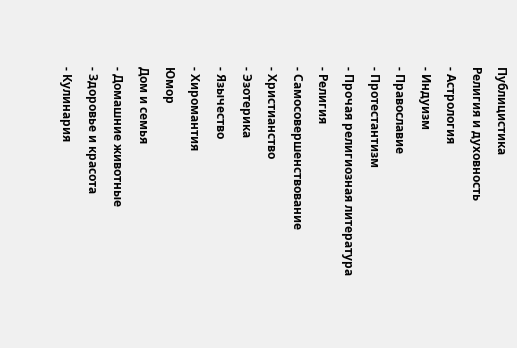Публицистика
Религия и духовность
- Астрология
- Индуизм
- Православие
- Протестантизм
- Прочая религиозная литература
- Религия
- Самосовершенствование
- Христианство
- Эзотерика
- Язычество
- Хиромантия
Юмор
Дом и семья
- Домашние животные
- Здоровье и красота
- Кулинария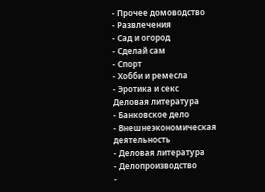- Прочее домоводство
- Развлечения
- Сад и огород
- Сделай сам
- Спорт
- Хобби и ремесла
- Эротика и секс
Деловая литература
- Банковское дело
- Внешнеэкономическая деятельность
- Деловая литература
- Делопроизводство
-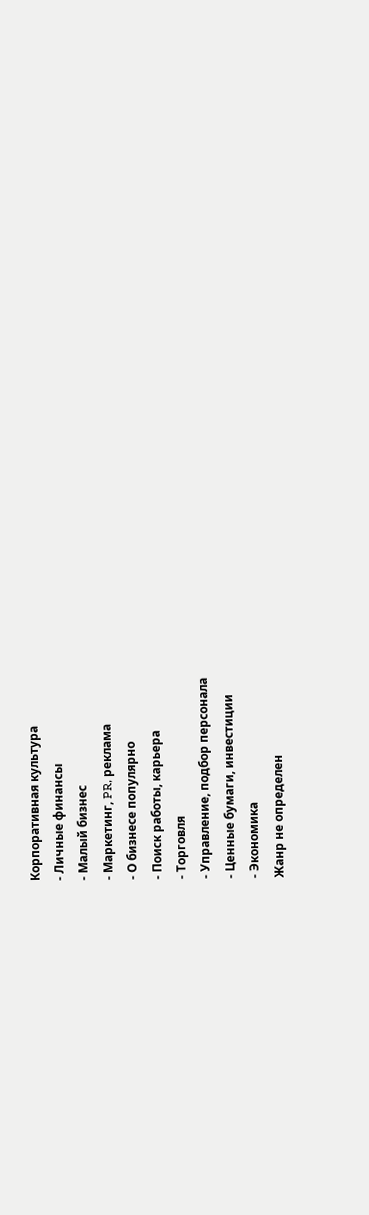Корпоративная культура
- Личные финансы
- Малый бизнес
- Маркетинг, PR, реклама
- О бизнесе популярно
- Поиск работы, карьера
- Торговля
- Управление, подбор персонала
- Ценные бумаги, инвестиции
- Экономика
Жанр не определен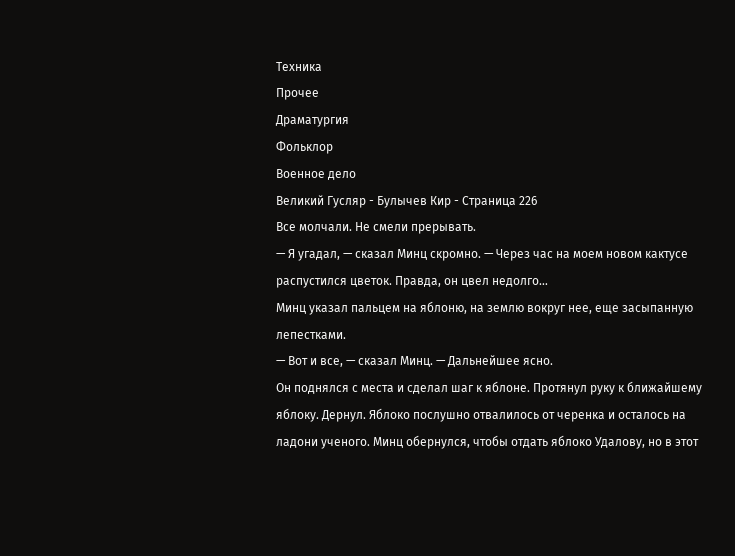Техника
Прочее
Драматургия
Фольклор
Военное дело
Великий Гусляр - Булычев Кир - Страница 226
Все молчали. Не смели прерывать.
— Я угадал, — сказал Минц скромно. — Через час на моем новом кактусе распустился цветок. Правда, он цвел недолго…
Минц указал пальцем на яблоню, на землю вокруг нее, еще засыпанную лепестками.
— Вот и все, — сказал Минц. — Дальнейшее ясно.
Он поднялся с места и сделал шаг к яблоне. Протянул руку к ближайшему яблоку. Дернул. Яблоко послушно отвалилось от черенка и осталось на ладони ученого. Минц обернулся, чтобы отдать яблоко Удалову, но в этот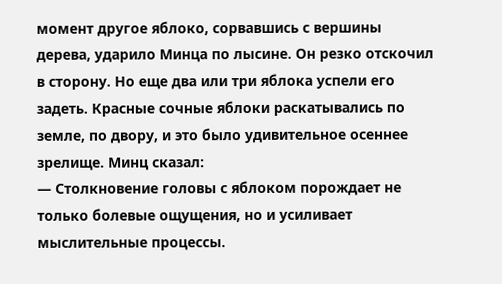момент другое яблоко, сорвавшись с вершины дерева, ударило Минца по лысине. Он резко отскочил в сторону. Но еще два или три яблока успели его задеть. Красные сочные яблоки раскатывались по земле, по двору, и это было удивительное осеннее зрелище. Минц сказал:
— Столкновение головы с яблоком порождает не только болевые ощущения, но и усиливает мыслительные процессы.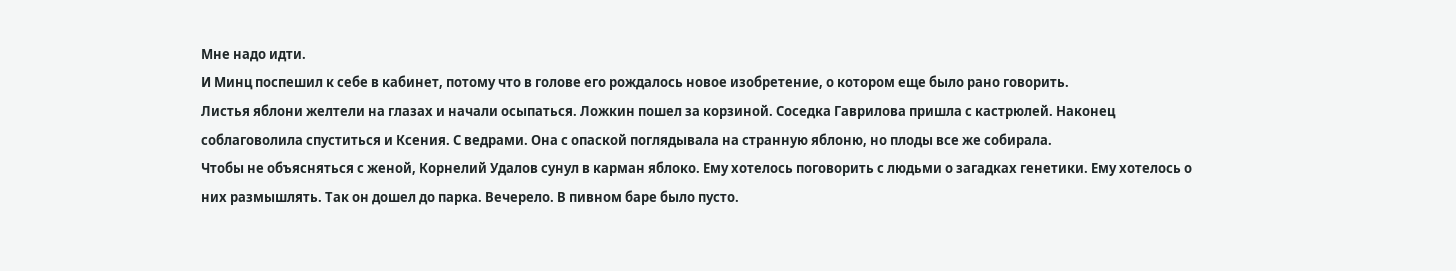Мне надо идти.
И Минц поспешил к себе в кабинет, потому что в голове его рождалось новое изобретение, о котором еще было рано говорить.
Листья яблони желтели на глазах и начали осыпаться. Ложкин пошел за корзиной. Соседка Гаврилова пришла с кастрюлей. Наконец соблаговолила спуститься и Ксения. С ведрами. Она с опаской поглядывала на странную яблоню, но плоды все же собирала.
Чтобы не объясняться с женой, Корнелий Удалов сунул в карман яблоко. Ему хотелось поговорить с людьми о загадках генетики. Ему хотелось о них размышлять. Так он дошел до парка. Вечерело. В пивном баре было пусто.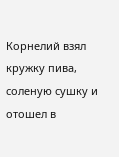Корнелий взял кружку пива, соленую сушку и отошел в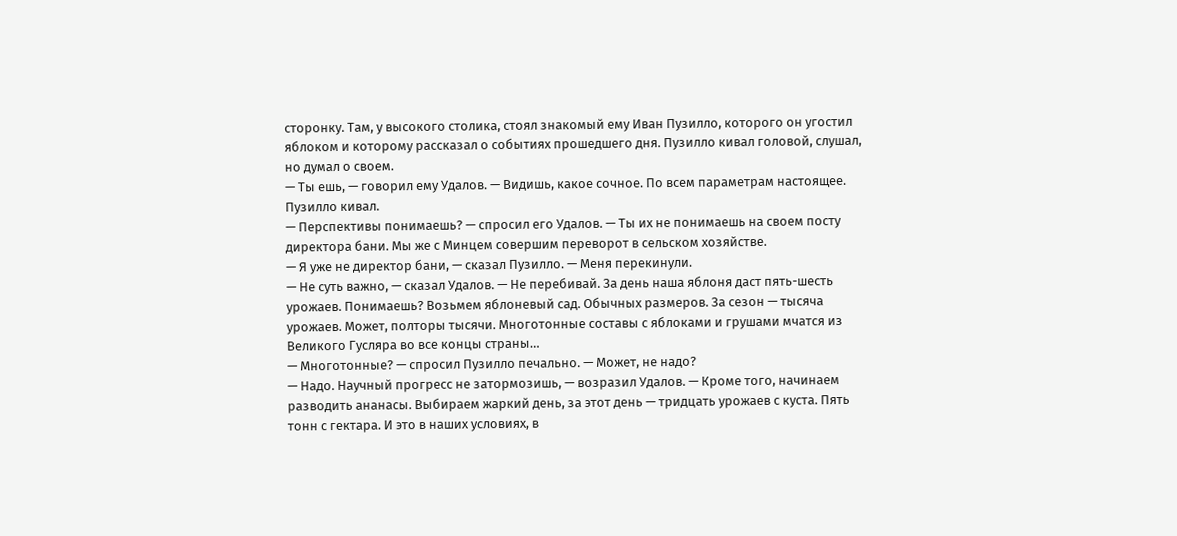сторонку. Там, у высокого столика, стоял знакомый ему Иван Пузилло, которого он угостил яблоком и которому рассказал о событиях прошедшего дня. Пузилло кивал головой, слушал, но думал о своем.
— Ты ешь, — говорил ему Удалов. — Видишь, какое сочное. По всем параметрам настоящее.
Пузилло кивал.
— Перспективы понимаешь? — спросил его Удалов. — Ты их не понимаешь на своем посту директора бани. Мы же с Минцем совершим переворот в сельском хозяйстве.
— Я уже не директор бани, — сказал Пузилло. — Меня перекинули.
— Не суть важно, — сказал Удалов. — Не перебивай. За день наша яблоня даст пять-шесть урожаев. Понимаешь? Возьмем яблоневый сад. Обычных размеров. За сезон — тысяча урожаев. Может, полторы тысячи. Многотонные составы с яблоками и грушами мчатся из Великого Гусляра во все концы страны…
— Многотонные? — спросил Пузилло печально. — Может, не надо?
— Надо. Научный прогресс не затормозишь, — возразил Удалов. — Кроме того, начинаем разводить ананасы. Выбираем жаркий день, за этот день — тридцать урожаев с куста. Пять тонн с гектара. И это в наших условиях, в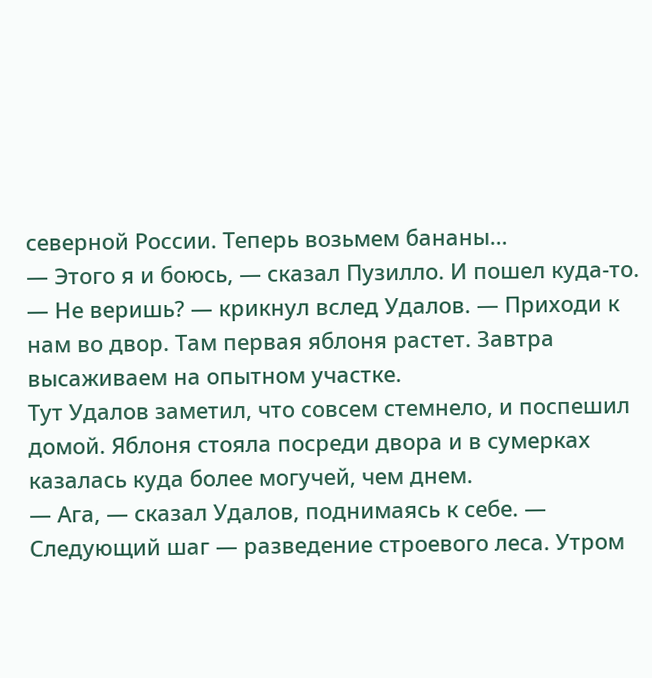северной России. Теперь возьмем бананы…
— Этого я и боюсь, — сказал Пузилло. И пошел куда-то.
— Не веришь? — крикнул вслед Удалов. — Приходи к нам во двор. Там первая яблоня растет. Завтра высаживаем на опытном участке.
Тут Удалов заметил, что совсем стемнело, и поспешил домой. Яблоня стояла посреди двора и в сумерках казалась куда более могучей, чем днем.
— Ага, — сказал Удалов, поднимаясь к себе. — Следующий шаг — разведение строевого леса. Утром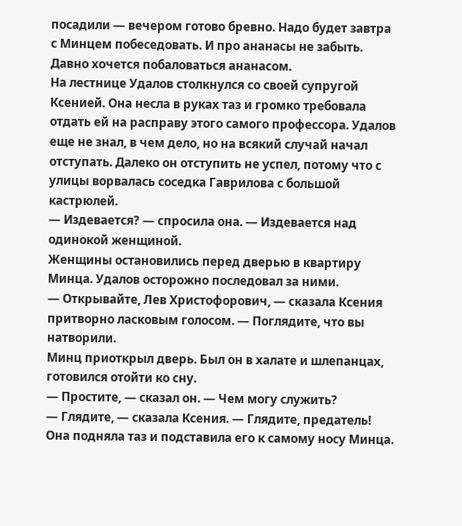посадили — вечером готово бревно. Надо будет завтра с Минцем побеседовать. И про ананасы не забыть. Давно хочется побаловаться ананасом.
На лестнице Удалов столкнулся со своей супругой Ксенией. Она несла в руках таз и громко требовала отдать ей на расправу этого самого профессора. Удалов еще не знал, в чем дело, но на всякий случай начал отступать. Далеко он отступить не успел, потому что с улицы ворвалась соседка Гаврилова с большой кастрюлей.
— Издевается? — спросила она. — Издевается над одинокой женщиной.
Женщины остановились перед дверью в квартиру Минца. Удалов осторожно последовал за ними.
— Открывайте, Лев Христофорович, — сказала Ксения притворно ласковым голосом. — Поглядите, что вы натворили.
Минц приоткрыл дверь. Был он в халате и шлепанцах, готовился отойти ко сну.
— Простите, — сказал он. — Чем могу служить?
— Глядите, — сказала Ксения. — Глядите, предатель!
Она подняла таз и подставила его к самому носу Минца.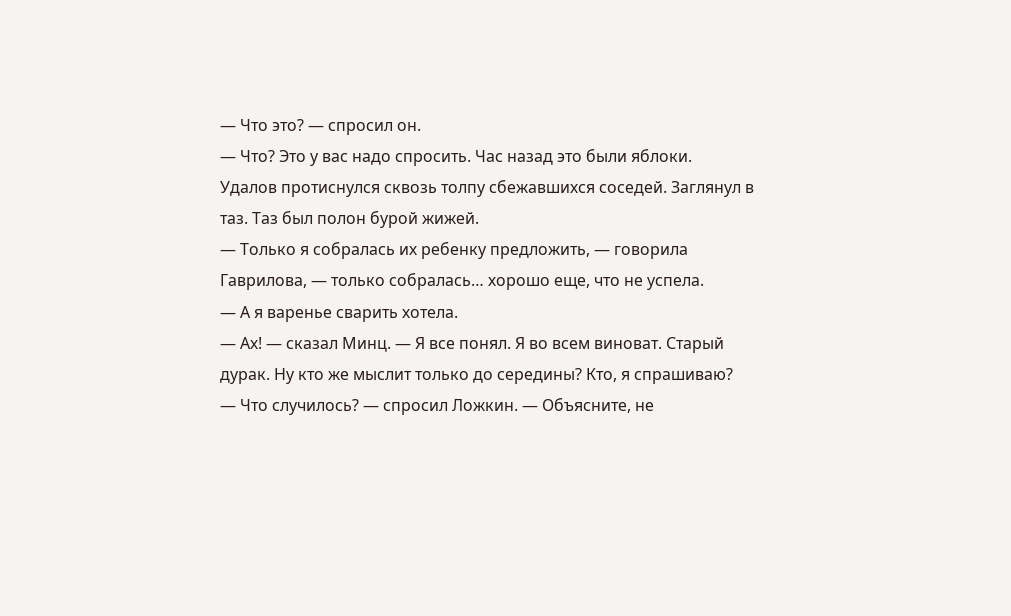— Что это? — спросил он.
— Что? Это у вас надо спросить. Час назад это были яблоки.
Удалов протиснулся сквозь толпу сбежавшихся соседей. Заглянул в таз. Таз был полон бурой жижей.
— Только я собралась их ребенку предложить, — говорила Гаврилова, — только собралась… хорошо еще, что не успела.
— А я варенье сварить хотела.
— Ах! — сказал Минц. — Я все понял. Я во всем виноват. Старый дурак. Ну кто же мыслит только до середины? Кто, я спрашиваю?
— Что случилось? — спросил Ложкин. — Объясните, не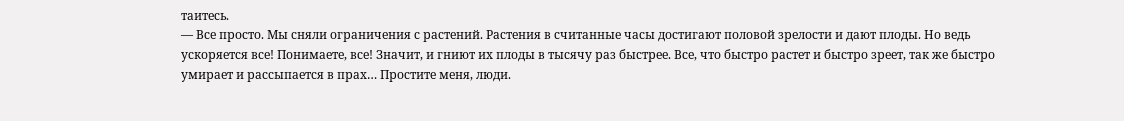таитесь.
— Все просто. Мы сняли ограничения с растений. Растения в считанные часы достигают половой зрелости и дают плоды. Но ведь ускоряется все! Понимаете, все! Значит, и гниют их плоды в тысячу раз быстрее. Все, что быстро растет и быстро зреет, так же быстро умирает и рассыпается в прах… Простите меня, люди.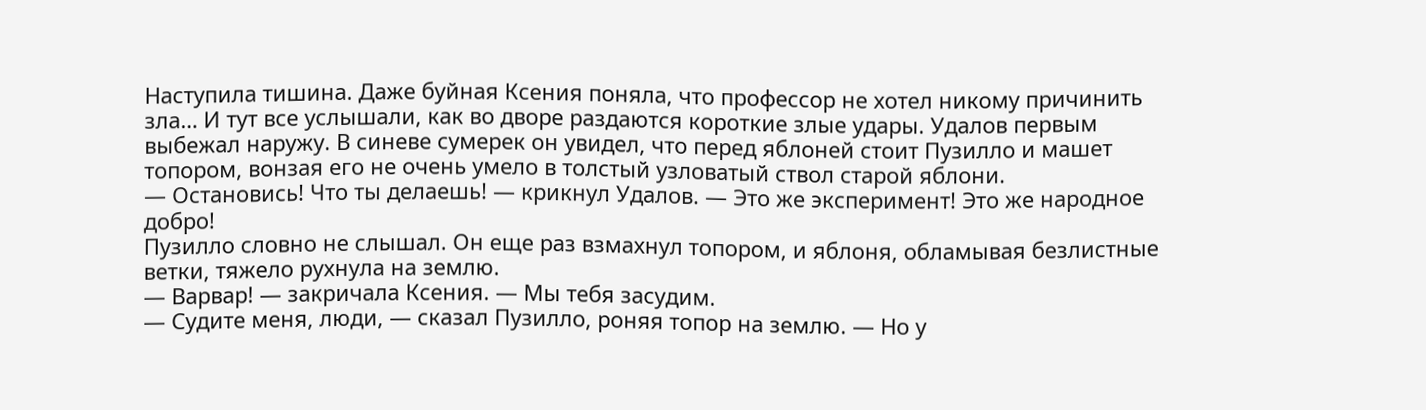Наступила тишина. Даже буйная Ксения поняла, что профессор не хотел никому причинить зла… И тут все услышали, как во дворе раздаются короткие злые удары. Удалов первым выбежал наружу. В синеве сумерек он увидел, что перед яблоней стоит Пузилло и машет топором, вонзая его не очень умело в толстый узловатый ствол старой яблони.
— Остановись! Что ты делаешь! — крикнул Удалов. — Это же эксперимент! Это же народное добро!
Пузилло словно не слышал. Он еще раз взмахнул топором, и яблоня, обламывая безлистные ветки, тяжело рухнула на землю.
— Варвар! — закричала Ксения. — Мы тебя засудим.
— Судите меня, люди, — сказал Пузилло, роняя топор на землю. — Но у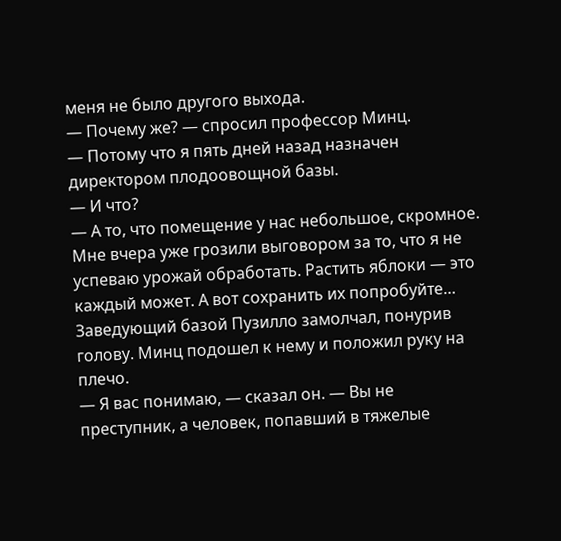меня не было другого выхода.
— Почему же? — спросил профессор Минц.
— Потому что я пять дней назад назначен директором плодоовощной базы.
— И что?
— А то, что помещение у нас небольшое, скромное. Мне вчера уже грозили выговором за то, что я не успеваю урожай обработать. Растить яблоки — это каждый может. А вот сохранить их попробуйте…
Заведующий базой Пузилло замолчал, понурив голову. Минц подошел к нему и положил руку на плечо.
— Я вас понимаю, — сказал он. — Вы не преступник, а человек, попавший в тяжелые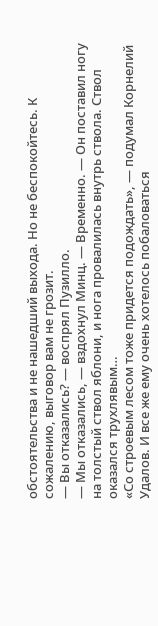обстоятельства и не нашедший выхода. Но не беспокойтесь. К сожалению, выговор вам не грозит.
— Вы отказались? — воспрял Пузилло.
— Мы отказались, — вздохнул Минц. — Временно. — Он поставил ногу на толстый ствол яблони, и нога провалилась внутрь ствола. Ствол оказался трухлявым…
«Со строевым лесом тоже придется подождать», — подумал Корнелий Удалов. И все же ему очень хотелось побаловаться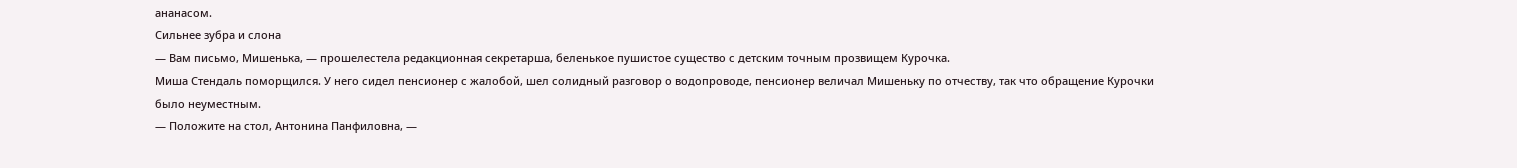ананасом.
Сильнее зубра и слона
— Вам письмо, Мишенька, — прошелестела редакционная секретарша, беленькое пушистое существо с детским точным прозвищем Курочка.
Миша Стендаль поморщился. У него сидел пенсионер с жалобой, шел солидный разговор о водопроводе, пенсионер величал Мишеньку по отчеству, так что обращение Курочки было неуместным.
— Положите на стол, Антонина Панфиловна, —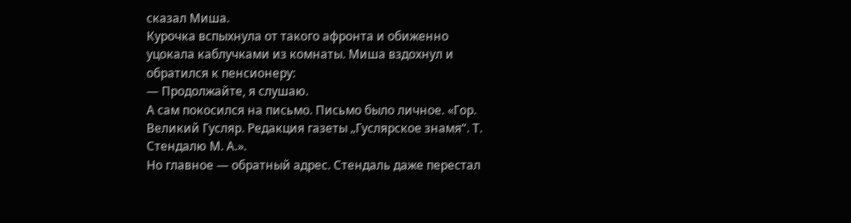сказал Миша.
Курочка вспыхнула от такого афронта и обиженно уцокала каблучками из комнаты. Миша вздохнул и обратился к пенсионеру:
— Продолжайте, я слушаю.
А сам покосился на письмо. Письмо было личное. «Гор. Великий Гусляр. Редакция газеты „Гуслярское знамя“. Т. Стендалю М. А.».
Но главное — обратный адрес. Стендаль даже перестал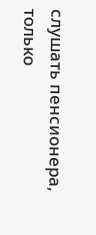слушать пенсионера, только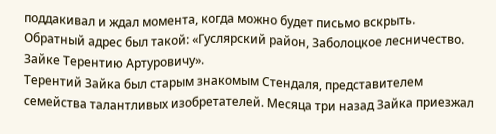поддакивал и ждал момента, когда можно будет письмо вскрыть. Обратный адрес был такой: «Гуслярский район, Заболоцкое лесничество. Зайке Терентию Артуровичу».
Терентий Зайка был старым знакомым Стендаля, представителем семейства талантливых изобретателей. Месяца три назад Зайка приезжал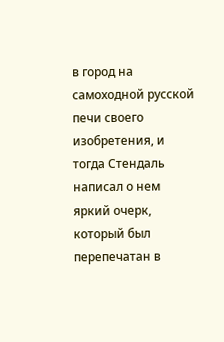в город на самоходной русской печи своего изобретения, и тогда Стендаль написал о нем яркий очерк, который был перепечатан в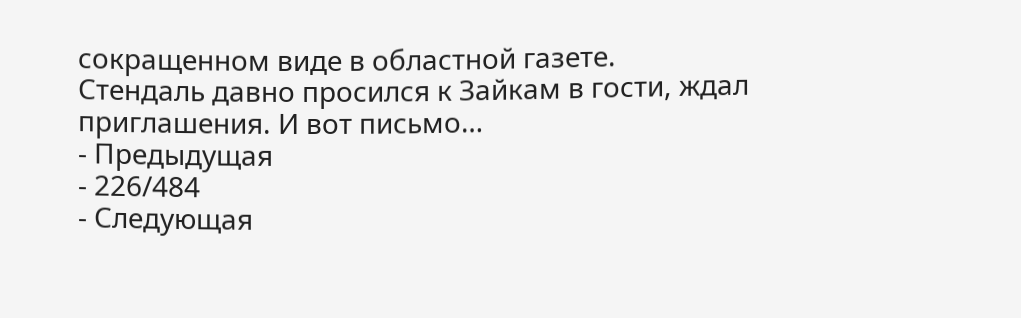сокращенном виде в областной газете.
Стендаль давно просился к Зайкам в гости, ждал приглашения. И вот письмо…
- Предыдущая
- 226/484
- Следующая